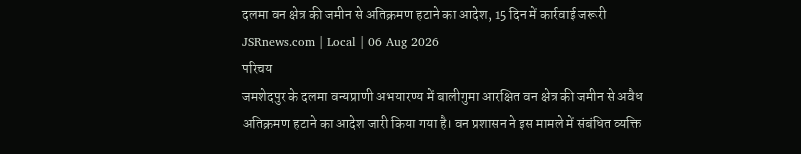दलमा वन क्षेत्र की जमीन से अतिक्रमण हटाने का आदेश, 15 दिन में कार्रवाई जरूरी
JSRnews.com | Local | 06 Aug 2026
परिचय
जमशेदपुर के दलमा वन्यप्राणी अभयारण्य में बालीगुमा आरक्षित वन क्षेत्र की जमीन से अवैध अतिक्रमण हटाने का आदेश जारी किया गया है। वन प्रशासन ने इस मामले में संबंधित व्यक्ति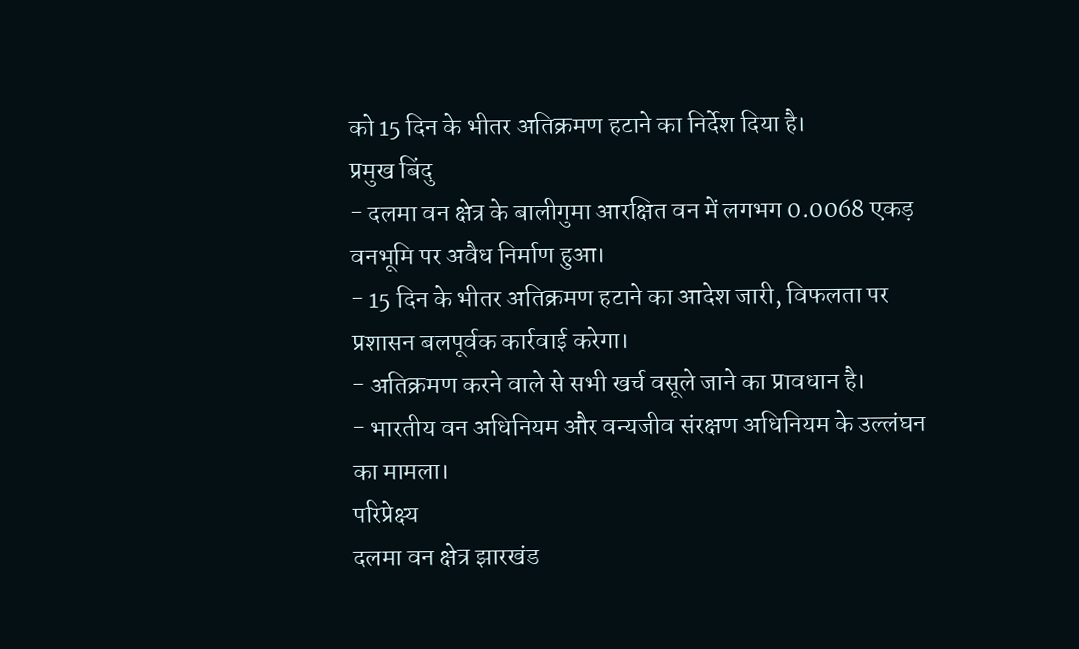को 15 दिन के भीतर अतिक्रमण हटाने का निर्देश दिया है।
प्रमुख बिंदु
- दलमा वन क्षेत्र के बालीगुमा आरक्षित वन में लगभग 0.0068 एकड़ वनभूमि पर अवैध निर्माण हुआ।
- 15 दिन के भीतर अतिक्रमण हटाने का आदेश जारी, विफलता पर प्रशासन बलपूर्वक कार्रवाई करेगा।
- अतिक्रमण करने वाले से सभी खर्च वसूले जाने का प्रावधान है।
- भारतीय वन अधिनियम और वन्यजीव संरक्षण अधिनियम के उल्लंघन का मामला।
परिप्रेक्ष्य
दलमा वन क्षेत्र झारखंड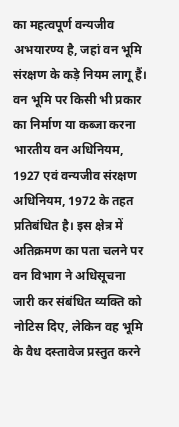का महत्वपूर्ण वन्यजीव अभयारण्य है, जहां वन भूमि संरक्षण के कड़े नियम लागू हैं। वन भूमि पर किसी भी प्रकार का निर्माण या कब्जा करना भारतीय वन अधिनियम, 1927 एवं वन्यजीव संरक्षण अधिनियम, 1972 के तहत प्रतिबंधित है। इस क्षेत्र में अतिक्रमण का पता चलने पर वन विभाग ने अधिसूचना जारी कर संबंधित व्यक्ति को नोटिस दिए, लेकिन वह भूमि के वैध दस्तावेज प्रस्तुत करने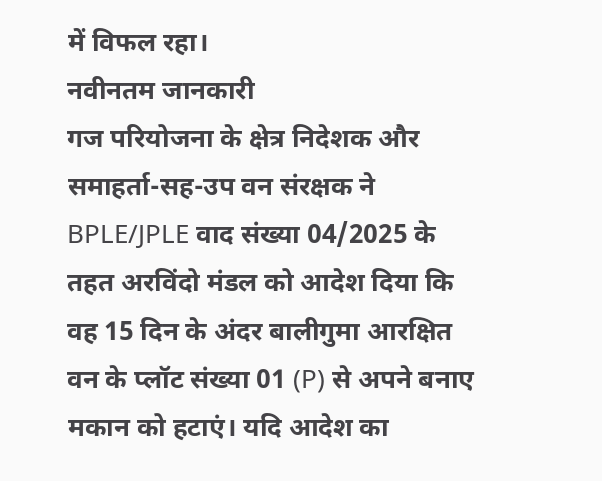में विफल रहा।
नवीनतम जानकारी
गज परियोजना के क्षेत्र निदेशक और समाहर्ता-सह-उप वन संरक्षक ने BPLE/JPLE वाद संख्या 04/2025 के तहत अरविंदो मंडल को आदेश दिया कि वह 15 दिन के अंदर बालीगुमा आरक्षित वन के प्लॉट संख्या 01 (P) से अपने बनाए मकान को हटाएं। यदि आदेश का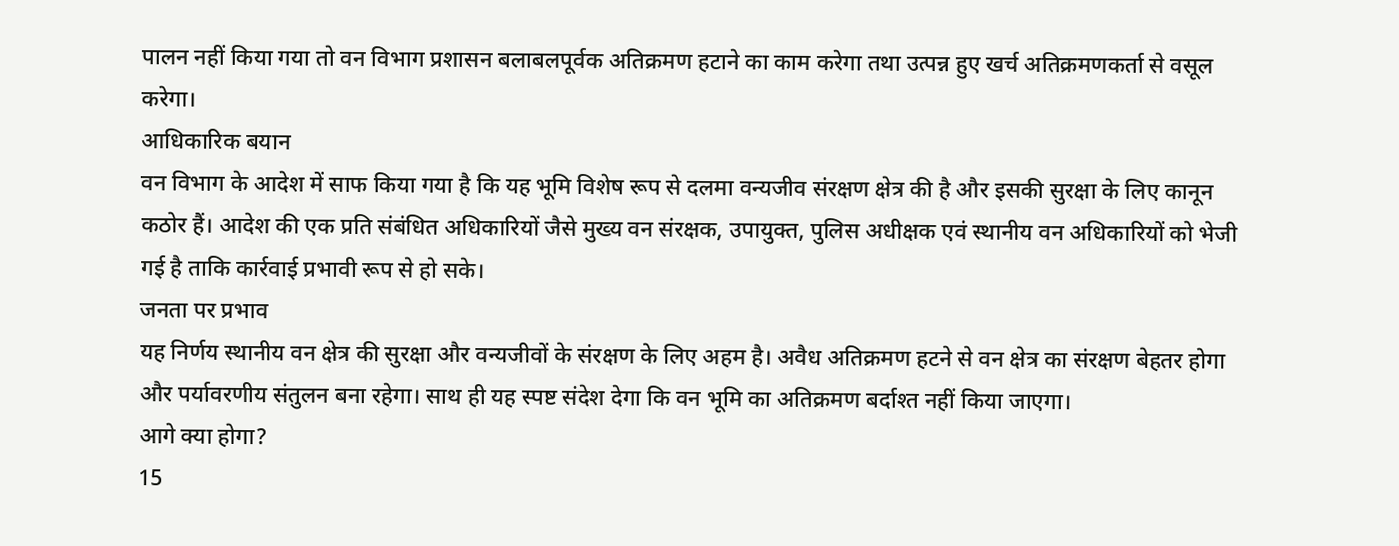पालन नहीं किया गया तो वन विभाग प्रशासन बलाबलपूर्वक अतिक्रमण हटाने का काम करेगा तथा उत्पन्न हुए खर्च अतिक्रमणकर्ता से वसूल करेगा।
आधिकारिक बयान
वन विभाग के आदेश में साफ किया गया है कि यह भूमि विशेष रूप से दलमा वन्यजीव संरक्षण क्षेत्र की है और इसकी सुरक्षा के लिए कानून कठोर हैं। आदेश की एक प्रति संबंधित अधिकारियों जैसे मुख्य वन संरक्षक, उपायुक्त, पुलिस अधीक्षक एवं स्थानीय वन अधिकारियों को भेजी गई है ताकि कार्रवाई प्रभावी रूप से हो सके।
जनता पर प्रभाव
यह निर्णय स्थानीय वन क्षेत्र की सुरक्षा और वन्यजीवों के संरक्षण के लिए अहम है। अवैध अतिक्रमण हटने से वन क्षेत्र का संरक्षण बेहतर होगा और पर्यावरणीय संतुलन बना रहेगा। साथ ही यह स्पष्ट संदेश देगा कि वन भूमि का अतिक्रमण बर्दाश्त नहीं किया जाएगा।
आगे क्या होगा?
15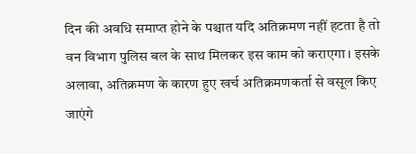दिन की अवधि समाप्त होने के पश्चात यदि अतिक्रमण नहीं हटता है तो वन विभाग पुलिस बल के साथ मिलकर इस काम को कराएगा। इसके अलावा, अतिक्रमण के कारण हुए खर्च अतिक्रमणकर्ता से वसूल किए जाएंगे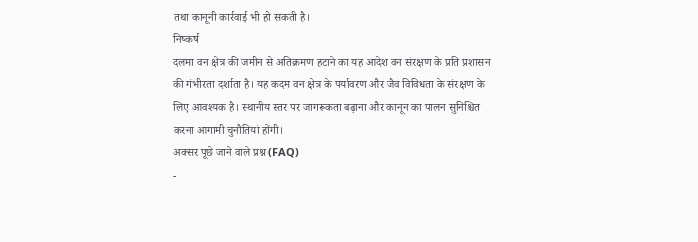तथा कानूनी कार्रवाई भी हो सकती है।
निष्कर्ष
दलमा वन क्षेत्र की जमीन से अतिक्रमण हटाने का यह आदेश वन संरक्षण के प्रति प्रशासन की गंभीरता दर्शाता है। यह कदम वन क्षेत्र के पर्यावरण और जैव विविधता के संरक्षण के लिए आवश्यक है। स्थानीय स्तर पर जागरूकता बढ़ाना और कानून का पालन सुनिश्चित करना आगामी चुनौतियां होंगी।
अक्सर पूछे जाने वाले प्रश्न (FAQ)
-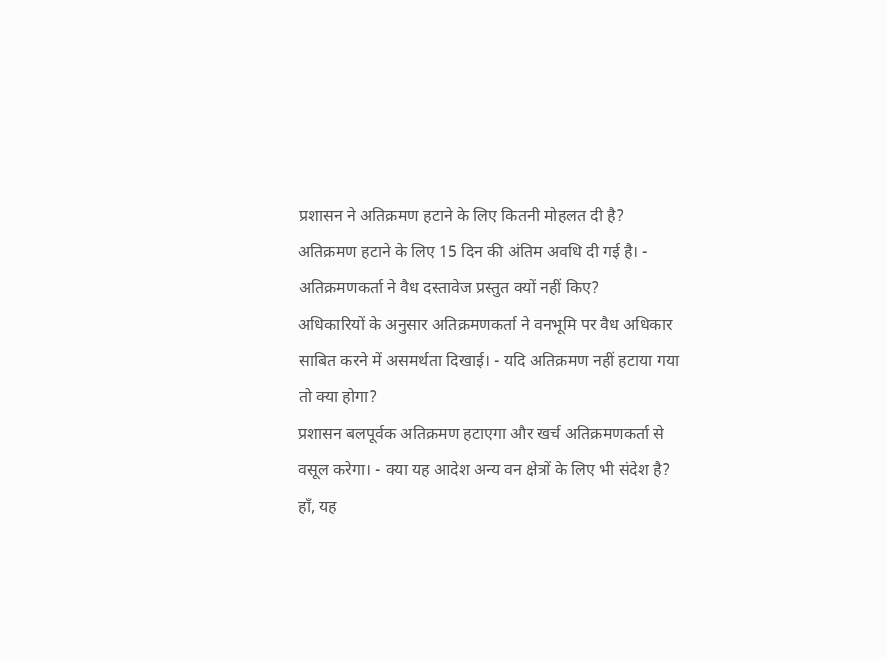प्रशासन ने अतिक्रमण हटाने के लिए कितनी मोहलत दी है?
अतिक्रमण हटाने के लिए 15 दिन की अंतिम अवधि दी गई है। - अतिक्रमणकर्ता ने वैध दस्तावेज प्रस्तुत क्यों नहीं किए?
अधिकारियों के अनुसार अतिक्रमणकर्ता ने वनभूमि पर वैध अधिकार साबित करने में असमर्थता दिखाई। - यदि अतिक्रमण नहीं हटाया गया तो क्या होगा?
प्रशासन बलपूर्वक अतिक्रमण हटाएगा और खर्च अतिक्रमणकर्ता से वसूल करेगा। - क्या यह आदेश अन्य वन क्षेत्रों के लिए भी संदेश है?
हाँ, यह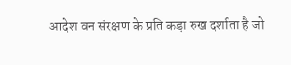आदेश वन संरक्षण के प्रति कड़ा रुख दर्शाता है जो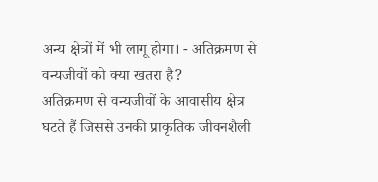अन्य क्षेत्रों में भी लागू होगा। - अतिक्रमण से वन्यजीवों को क्या खतरा है?
अतिक्रमण से वन्यजीवों के आवासीय क्षेत्र घटते हैं जिससे उनकी प्राकृतिक जीवनशैली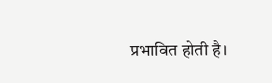प्रभावित होती है।